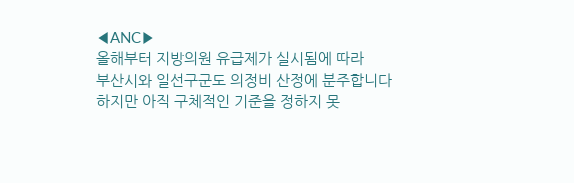◀ANC▶
올해부터 지방의원 유급제가 실시됨에 따라
부산시와 일선구군도 의정비 산정에 분주합니다
하지만 아직 구체적인 기준을 정하지 못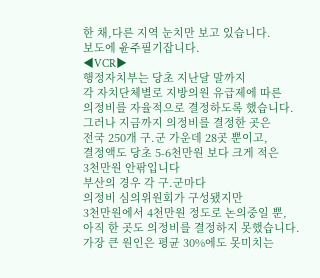한 채,다른 지역 눈치만 보고 있습니다.
보도에 윤주필기잡니다.
◀VCR▶
행정자치부는 당초 지난달 말까지
각 자치단체별로 지방의원 유급제에 따른
의정비를 자율적으로 결정하도록 했습니다.
그러나 지금까지 의정비를 결정한 곳은
전국 250개 구.군 가운데 28곳 뿐이고,
결정액도 당초 5-6천만원 보다 크게 적은
3천만원 안팎입니다
부산의 경우 각 구.군마다
의정비 심의위원회가 구성됐지만
3천만원에서 4천만원 정도로 논의중일 뿐,
아직 한 곳도 의정비를 결정하지 못했습니다.
가장 큰 원인은 평균 30%에도 못미치는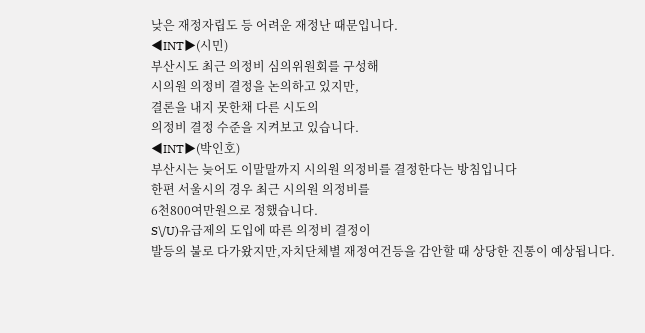낮은 재정자립도 등 어려운 재정난 때문입니다.
◀INT▶(시민)
부산시도 최근 의정비 심의위원회를 구성해
시의원 의정비 결정을 논의하고 있지만,
결론을 내지 못한채 다른 시도의
의정비 결정 수준을 지켜보고 있습니다.
◀INT▶(박인호)
부산시는 늦어도 이말말까지 시의원 의정비를 결정한다는 방침입니다
한편 서울시의 경우 최근 시의원 의정비를
6천800여만원으로 정했습니다.
S\/U)유급제의 도입에 따른 의정비 결정이
발등의 불로 다가왔지만,자치단체별 재정여건등을 감안할 때 상당한 진통이 예상됩니다.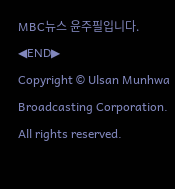MBC뉴스 윤주필입니다.
◀END▶
Copyright © Ulsan Munhwa Broadcasting Corporation. All rights reserved.